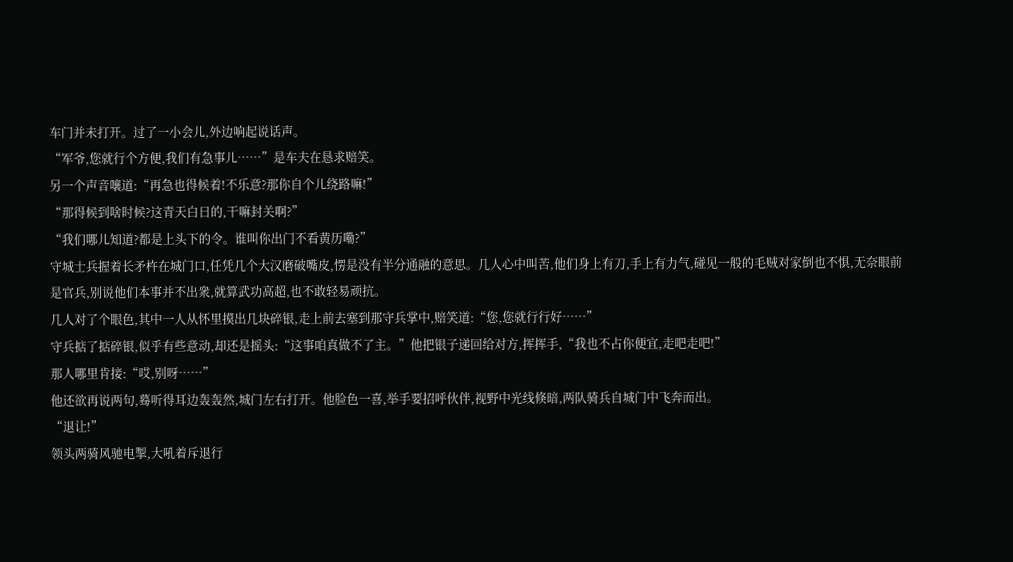车门并未打开。过了一小会儿,外边响起说话声。
“军爷,您就行个方便,我们有急事儿……”是车夫在恳求赔笑。
另一个声音嚷道:“再急也得候着!不乐意?那你自个儿绕路嘛!”
“那得候到啥时候?这青天白日的,干嘛封关啊?”
“我们哪儿知道?都是上头下的令。谁叫你出门不看黄历嘞?”
守城士兵握着长矛杵在城门口,任凭几个大汉磨破嘴皮,愣是没有半分通融的意思。几人心中叫苦,他们身上有刀,手上有力气,碰见一般的毛贼对家倒也不惧,无奈眼前是官兵,别说他们本事并不出衆,就算武功高超,也不敢轻易顽抗。
几人对了个眼色,其中一人从怀里摸出几块碎银,走上前去塞到那守兵掌中,赔笑道:“您,您就行行好……”
守兵掂了掂碎银,似乎有些意动,却还是摇头:“这事咱真做不了主。”他把银子递回给对方,挥挥手,“我也不占你便宜,走吧走吧!”
那人哪里肯接:“哎,别呀……”
他还欲再说两句,蓦听得耳边轰轰然,城门左右打开。他脸色一喜,举手要招呼伙伴,视野中光线倏暗,两队骑兵自城门中飞奔而出。
“退让!”
领头两骑风驰电掣,大吼着斥退行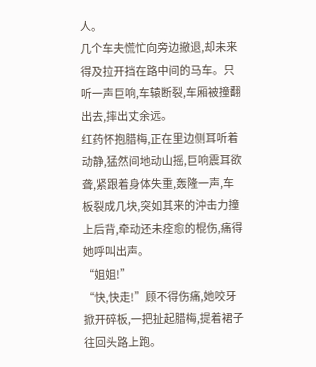人。
几个车夫慌忙向旁边撤退,却未来得及拉开挡在路中间的马车。只听一声巨响,车辕断裂,车厢被撞翻出去,摔出丈余远。
红药怀抱腊梅,正在里边侧耳听着动静,猛然间地动山摇,巨响震耳欲聋,紧跟着身体失重,轰隆一声,车板裂成几块,突如其来的沖击力撞上后背,牵动还未痊愈的棍伤,痛得她呼叫出声。
“姐姐!”
“快,快走!”顾不得伤痛,她咬牙掀开碎板,一把扯起腊梅,提着裙子往回头路上跑。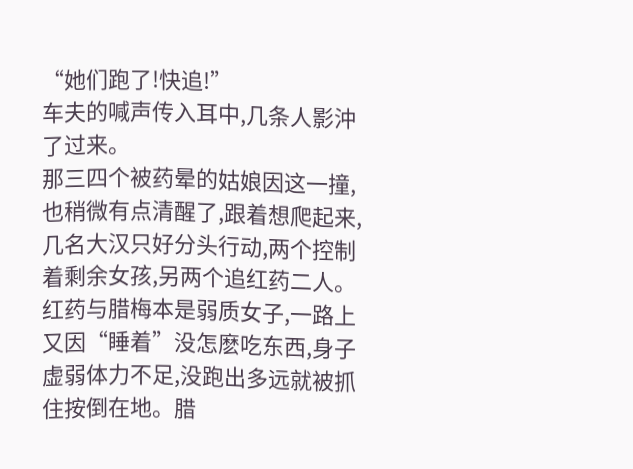“她们跑了!快追!”
车夫的喊声传入耳中,几条人影沖了过来。
那三四个被药晕的姑娘因这一撞,也稍微有点清醒了,跟着想爬起来,几名大汉只好分头行动,两个控制着剩余女孩,另两个追红药二人。
红药与腊梅本是弱质女子,一路上又因“睡着”没怎麽吃东西,身子虚弱体力不足,没跑出多远就被抓住按倒在地。腊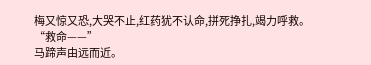梅又惊又恐,大哭不止,红药犹不认命,拼死挣扎,竭力呼救。
“救命——”
马蹄声由远而近。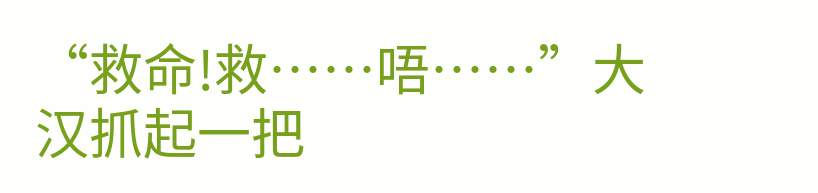“救命!救……唔……”大汉抓起一把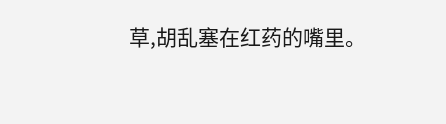草,胡乱塞在红药的嘴里。